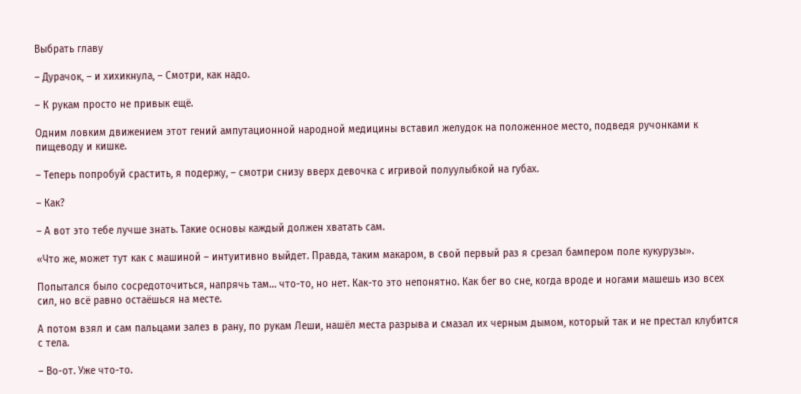Выбрать главу

– Дурачок, – и хихикнула, – Смотри, как надо.

– К рукам просто не привык ещё.

Одним ловким движением этот гений ампутационной народной медицины вставил желудок на положенное место, подведя ручонками к пищеводу и кишке.

– Теперь попробуй срастить, я подержу, – смотри снизу вверх девочка с игривой полуулыбкой на губах.

– Как?

– А вот это тебе лучше знать. Такие основы каждый должен хватать сам.

«Что же, может тут как с машиной – интуитивно выйдет. Правда, таким макаром, в свой первый раз я срезал бампером поле кукурузы».

Попытался было сосредоточиться, напрячь там… что-то, но нет. Как-то это непонятно. Как бег во сне, когда вроде и ногами машешь изо всех сил, но всё равно остаёшься на месте.

А потом взял и сам пальцами залез в рану, по рукам Леши, нашёл места разрыва и смазал их черным дымом, который так и не престал клубится с тела.

– Во-от. Уже что-то.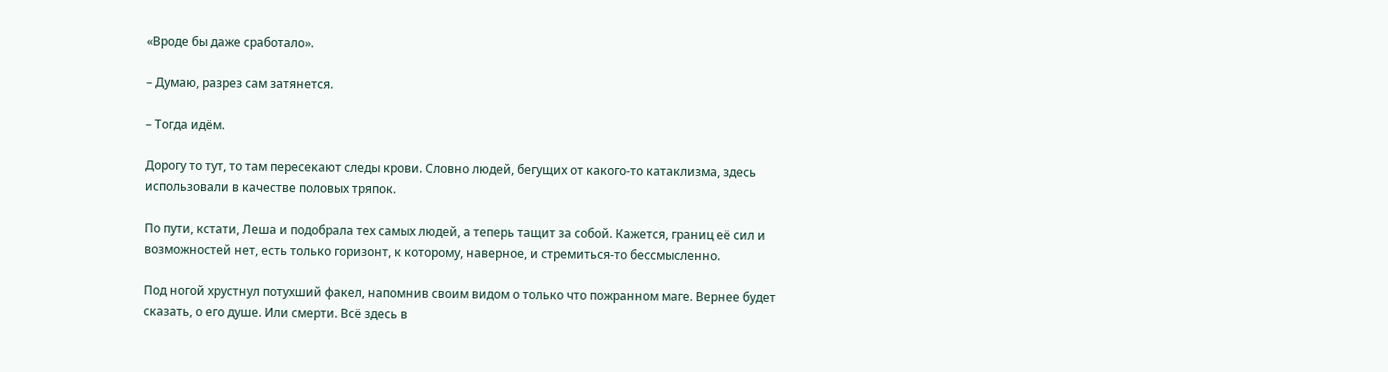«Вроде бы даже сработало».

– Думаю, разрез сам затянется.

– Тогда идём.

Дорогу то тут, то там пересекают следы крови. Словно людей, бегущих от какого-то катаклизма, здесь использовали в качестве половых тряпок.

По пути, кстати, Леша и подобрала тех самых людей, а теперь тащит за собой. Кажется, границ её сил и возможностей нет, есть только горизонт, к которому, наверное, и стремиться-то бессмысленно.

Под ногой хрустнул потухший факел, напомнив своим видом о только что пожранном маге. Вернее будет сказать, о его душе. Или смерти. Всё здесь в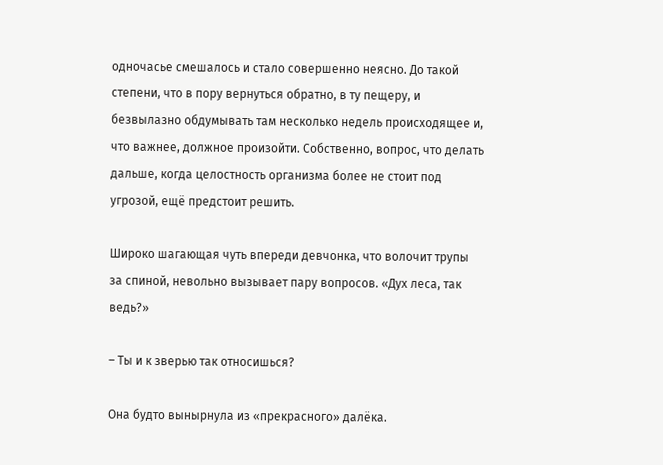одночасье смешалось и стало совершенно неясно. До такой степени, что в пору вернуться обратно, в ту пещеру, и безвылазно обдумывать там несколько недель происходящее и, что важнее, должное произойти. Собственно, вопрос, что делать дальше, когда целостность организма более не стоит под угрозой, ещё предстоит решить.

Широко шагающая чуть впереди девчонка, что волочит трупы за спиной, невольно вызывает пару вопросов. «Дух леса, так ведь?»

– Ты и к зверью так относишься?

Она будто вынырнула из «прекрасного» далёка.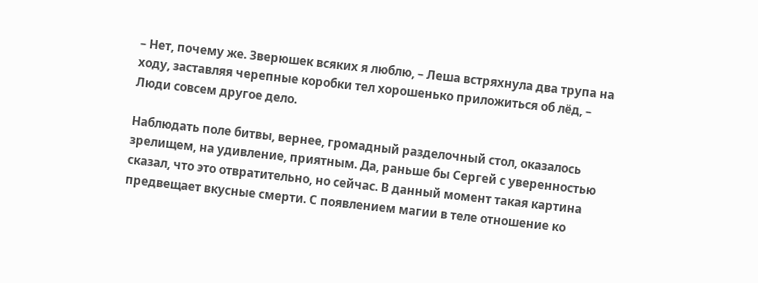– Нет, почему же. Зверюшек всяких я люблю, – Леша встряхнула два трупа на ходу, заставляя черепные коробки тел хорошенько приложиться об лёд, – Люди совсем другое дело.

Наблюдать поле битвы, вернее, громадный разделочный стол, оказалось зрелищем, на удивление, приятным. Да, раньше бы Сергей с уверенностью сказал, что это отвратительно, но сейчас. В данный момент такая картина предвещает вкусные смерти. С появлением магии в теле отношение ко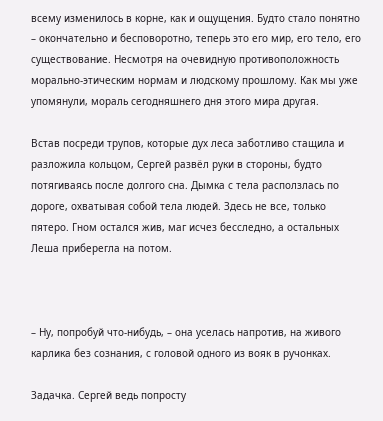всему изменилось в корне, как и ощущения. Будто стало понятно – окончательно и бесповоротно, теперь это его мир, его тело, его существование. Несмотря на очевидную противоположность морально-этическим нормам и людскому прошлому. Как мы уже упомянули, мораль сегодняшнего дня этого мира другая.

Встав посреди трупов, которые дух леса заботливо стащила и разложила кольцом, Сергей развёл руки в стороны, будто потягиваясь после долгого сна. Дымка с тела расползлась по дороге, охватывая собой тела людей. Здесь не все, только пятеро. Гном остался жив, маг исчез бесследно, а остальных Леша приберегла на потом.



– Ну, попробуй что-нибудь, – она уселась напротив, на живого карлика без сознания, с головой одного из вояк в ручонках.

Задачка. Сергей ведь попросту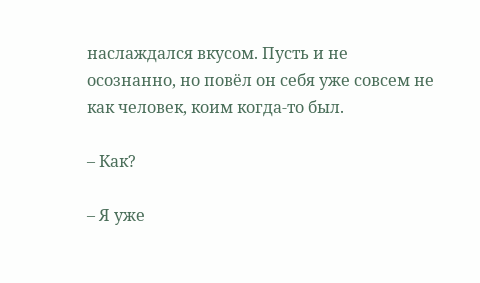наслаждался вкусом. Пусть и не осознанно, но повёл он себя уже совсем не как человек, коим когда-то был.

– Как?

– Я уже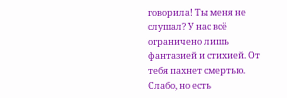говорила! Ты меня не слушал? У нас всё ограничено лишь фантазией и стихией. От тебя пахнет смертью. Слабо, но есть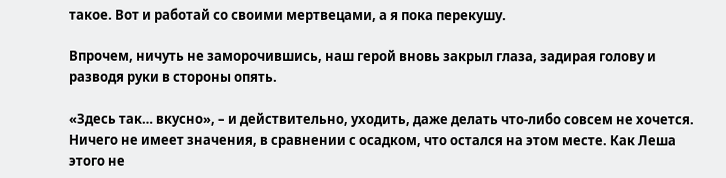такое. Вот и работай со своими мертвецами, а я пока перекушу.

Впрочем, ничуть не заморочившись, наш герой вновь закрыл глаза, задирая голову и разводя руки в стороны опять.

«Здесь так… вкусно», – и действительно, уходить, даже делать что-либо совсем не хочется. Ничего не имеет значения, в сравнении с осадком, что остался на этом месте. Как Леша этого не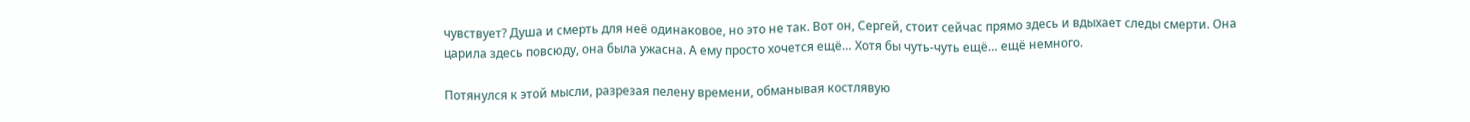чувствует? Душа и смерть для неё одинаковое, но это не так. Вот он, Сергей, стоит сейчас прямо здесь и вдыхает следы смерти. Она царила здесь повсюду, она была ужасна. А ему просто хочется ещё… Хотя бы чуть-чуть ещё… ещё немного.

Потянулся к этой мысли, разрезая пелену времени, обманывая костлявую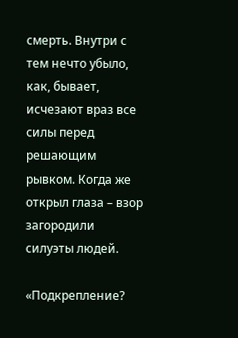смерть. Внутри с тем нечто убыло, как, бывает, исчезают враз все силы перед решающим рывком. Когда же открыл глаза – взор загородили силуэты людей.

«Подкрепление?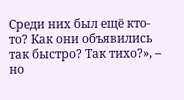Среди них был ещё кто-то? Как они объявились так быстро? Так тихо?», – но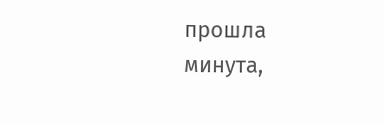прошла минута,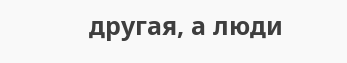другая, а люди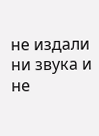не издали ни звука и не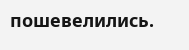пошевелились.